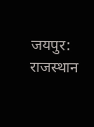जयपुर: राजस्थान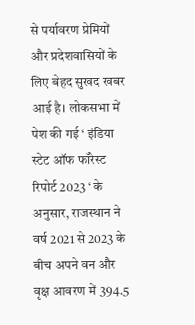से पर्यावरण प्रेमियों और प्रदेशवासियों के लिए बेहद सुखद खबर आई है। लोकसभा में पेश की गई ‘ इंडिया स्टेट ऑफ फॉरेस्ट रिपोर्ट 2023 ‘ के अनुसार, राजस्थान ने वर्ष 2021 से 2023 के बीच अपने वन और वृक्ष आवरण में 394.5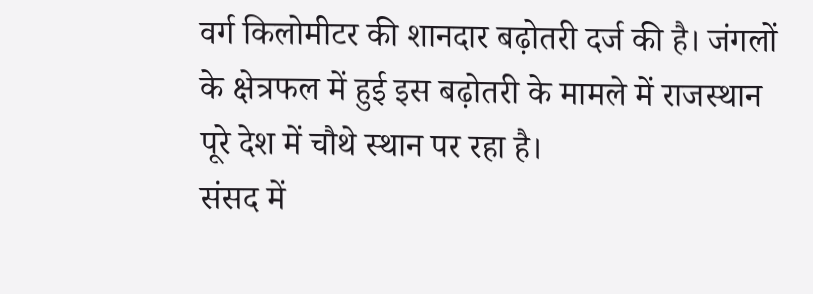वर्ग किलोमीटर की शानदार बढ़ोतरी दर्ज की है। जंगलों के क्षेत्रफल में हुई इस बढ़ोतरी के मामले में राजस्थान पूरे देश में चौथे स्थान पर रहा है।
संसद में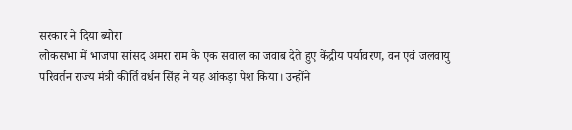सरकार ने दिया ब्योरा
लोकसभा में भाजपा सांसद अमरा राम के एक सवाल का जवाब देते हुए केंद्रीय पर्यावरण, वन एवं जलवायु परिवर्तन राज्य मंत्री कीर्ति वर्धन सिंह ने यह आंकड़ा पेश किया। उन्होंने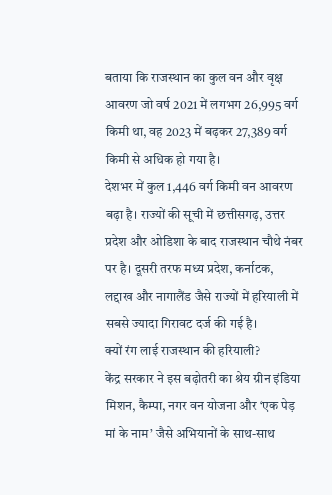बताया कि राजस्थान का कुल वन और वृक्ष आवरण जो वर्ष 2021 में लगभग 26,995 वर्ग किमी था, वह 2023 में बढ़कर 27,389 वर्ग किमी से अधिक हो गया है।
देशभर में कुल 1,446 वर्ग किमी वन आवरण बढ़ा है। राज्यों की सूची में छत्तीसगढ़, उत्तर प्रदेश और ओडिशा के बाद राजस्थान चौथे नंबर पर है। दूसरी तरफ मध्य प्रदेश, कर्नाटक, लद्दाख और नागालैंड जैसे राज्यों में हरियाली में सबसे ज्यादा गिरावट दर्ज की गई है।
क्यों रंग लाई राजस्थान की हरियाली?
केंद्र सरकार ने इस बढ़ोतरी का श्रेय ग्रीन इंडिया मिशन, कैम्पा, नगर वन योजना और ‘एक पेड़ मां के नाम’ जैसे अभियानों के साथ-साथ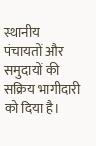स्थानीय पंचायतों और समुदायों की सक्रिय भागीदारी को दिया है।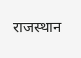राजस्थान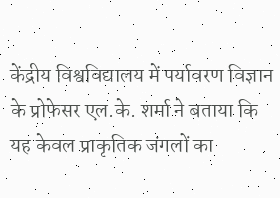केंद्रीय विश्वविद्यालय में पर्यावरण विज्ञान के प्रोफेसर एल.के. शर्मा ने बताया कि यह केवल प्राकृतिक जंगलों का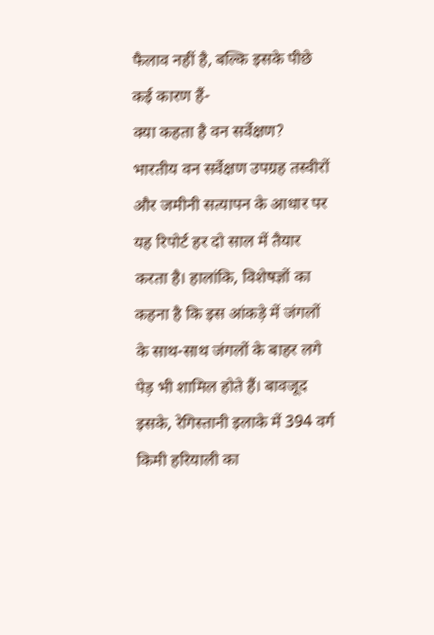फैलाव नहीं है, बल्कि इसके पीछे कई कारण हैं-
क्या कहता है वन सर्वेक्षण?
भारतीय वन सर्वेक्षण उपग्रह तस्वीरों और जमीनी सत्यापन के आधार पर यह रिपोर्ट हर दो साल में तैयार करता है। हालांकि, विशेषज्ञों का कहना है कि इस आंकड़े में जंगलों के साथ-साथ जंगलों के बाहर लगे पेड़ भी शामिल होते हैं। बावजूद इसके, रेगिस्तानी इलाके में 394 वर्ग किमी हरियाली का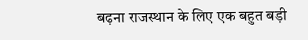बढ़ना राजस्थान के लिए एक बहुत बड़ी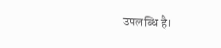उपलब्धि है।